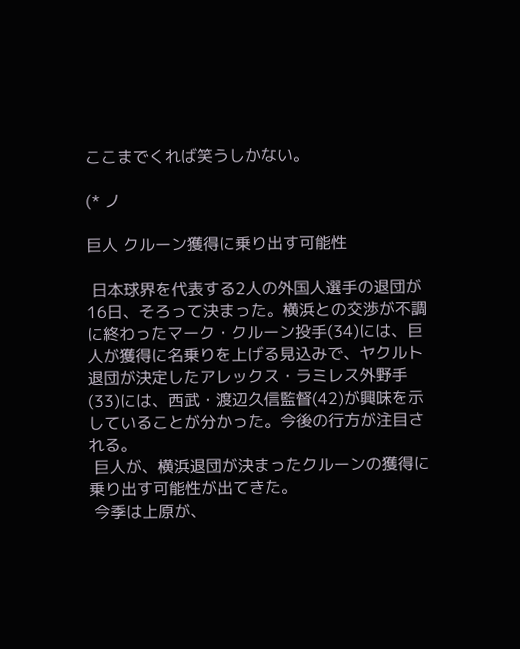ここまでくれば笑うしかない。

(* ノ

巨人 クルーン獲得に乗り出す可能性

 日本球界を代表する2人の外国人選手の退団が16日、そろって決まった。横浜との交渉が不調に終わったマーク・クルーン投手(34)には、巨人が獲得に名乗りを上げる見込みで、ヤクルト退団が決定したアレックス・ラミレス外野手(33)には、西武・渡辺久信監督(42)が興味を示していることが分かった。今後の行方が注目される。
 巨人が、横浜退団が決まったクルーンの獲得に乗り出す可能性が出てきた。
 今季は上原が、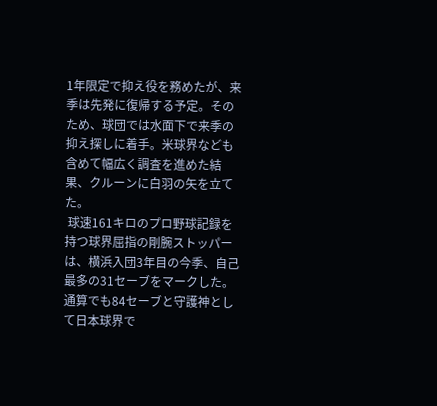1年限定で抑え役を務めたが、来季は先発に復帰する予定。そのため、球団では水面下で来季の抑え探しに着手。米球界なども含めて幅広く調査を進めた結果、クルーンに白羽の矢を立てた。
 球速161キロのプロ野球記録を持つ球界屈指の剛腕ストッパーは、横浜入団3年目の今季、自己最多の31セーブをマークした。通算でも84セーブと守護神として日本球界で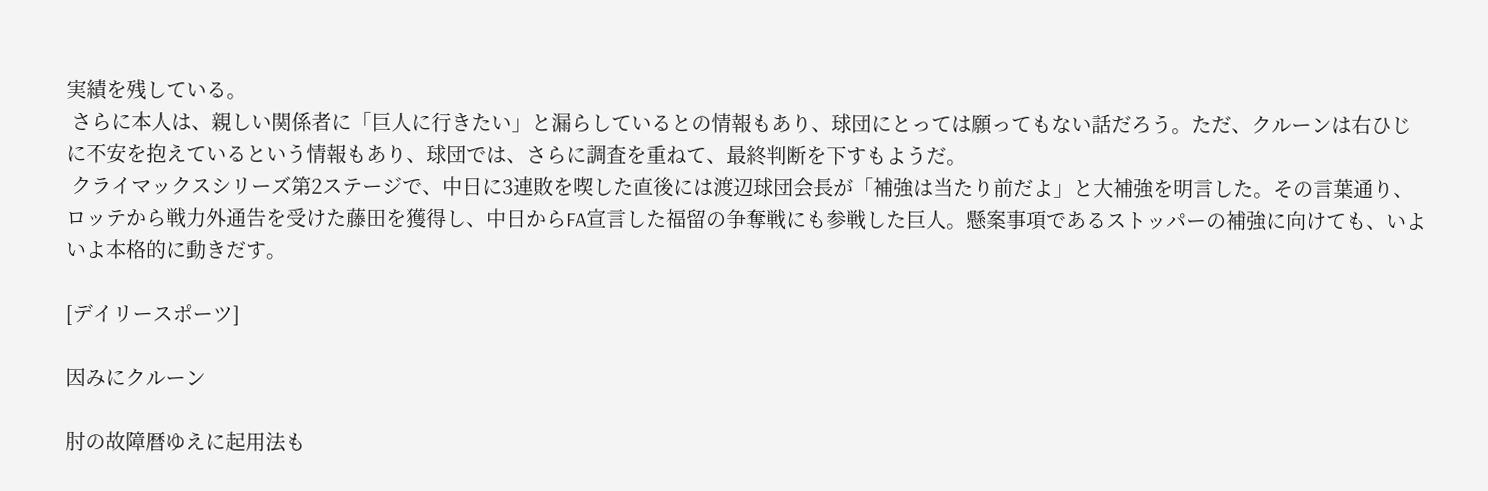実績を残している。
 さらに本人は、親しい関係者に「巨人に行きたい」と漏らしているとの情報もあり、球団にとっては願ってもない話だろう。ただ、クルーンは右ひじに不安を抱えているという情報もあり、球団では、さらに調査を重ねて、最終判断を下すもようだ。
 クライマックスシリーズ第2ステージで、中日に3連敗を喫した直後には渡辺球団会長が「補強は当たり前だよ」と大補強を明言した。その言葉通り、ロッテから戦力外通告を受けた藤田を獲得し、中日からFA宣言した福留の争奪戦にも参戦した巨人。懸案事項であるストッパーの補強に向けても、いよいよ本格的に動きだす。

[デイリースポーツ]

因みにクルーン

肘の故障暦ゆえに起用法も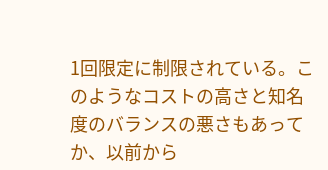1回限定に制限されている。このようなコストの高さと知名度のバランスの悪さもあってか、以前から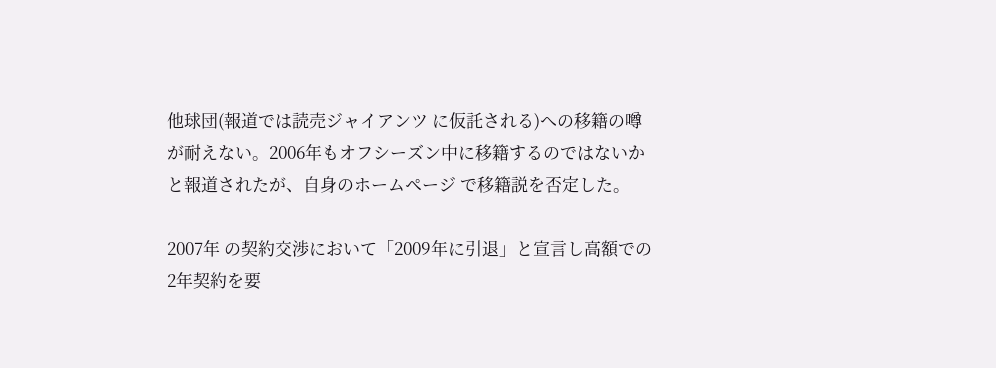他球団(報道では読売ジャイアンツ に仮託される)への移籍の噂が耐えない。2006年もオフシーズン中に移籍するのではないかと報道されたが、自身のホームページ で移籍説を否定した。

2007年 の契約交渉において「2009年に引退」と宣言し高額での2年契約を要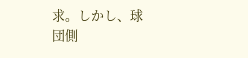求。しかし、球団側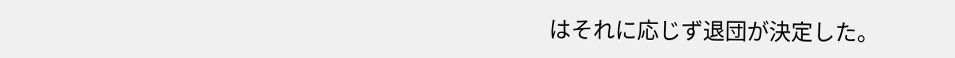はそれに応じず退団が決定した。